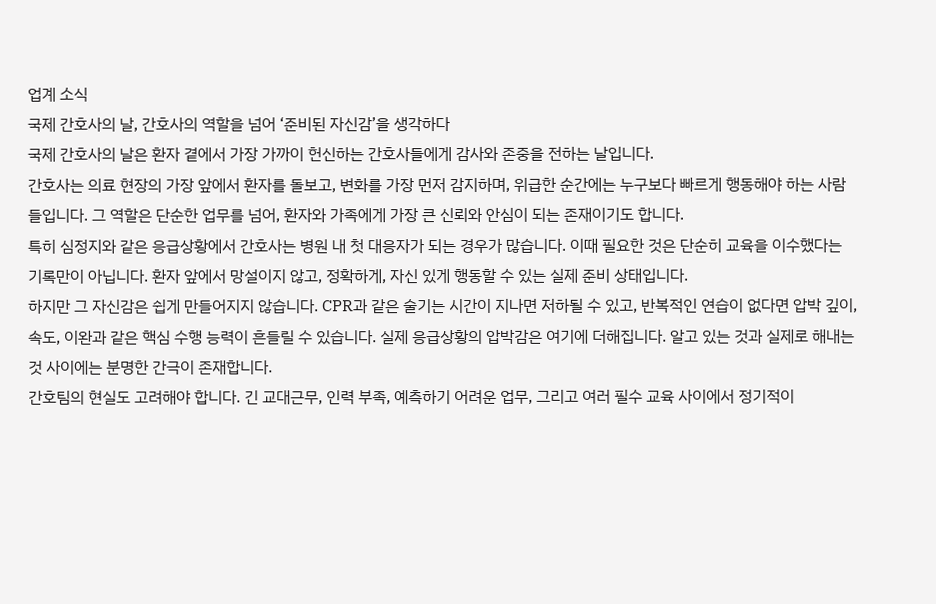업계 소식
국제 간호사의 날, 간호사의 역할을 넘어 ‘준비된 자신감’을 생각하다
국제 간호사의 날은 환자 곁에서 가장 가까이 헌신하는 간호사들에게 감사와 존중을 전하는 날입니다.
간호사는 의료 현장의 가장 앞에서 환자를 돌보고, 변화를 가장 먼저 감지하며, 위급한 순간에는 누구보다 빠르게 행동해야 하는 사람들입니다. 그 역할은 단순한 업무를 넘어, 환자와 가족에게 가장 큰 신뢰와 안심이 되는 존재이기도 합니다.
특히 심정지와 같은 응급상황에서 간호사는 병원 내 첫 대응자가 되는 경우가 많습니다. 이때 필요한 것은 단순히 교육을 이수했다는 기록만이 아닙니다. 환자 앞에서 망설이지 않고, 정확하게, 자신 있게 행동할 수 있는 실제 준비 상태입니다.
하지만 그 자신감은 쉽게 만들어지지 않습니다. CPR과 같은 술기는 시간이 지나면 저하될 수 있고, 반복적인 연습이 없다면 압박 깊이, 속도, 이완과 같은 핵심 수행 능력이 흔들릴 수 있습니다. 실제 응급상황의 압박감은 여기에 더해집니다. 알고 있는 것과 실제로 해내는 것 사이에는 분명한 간극이 존재합니다.
간호팀의 현실도 고려해야 합니다. 긴 교대근무, 인력 부족, 예측하기 어려운 업무, 그리고 여러 필수 교육 사이에서 정기적이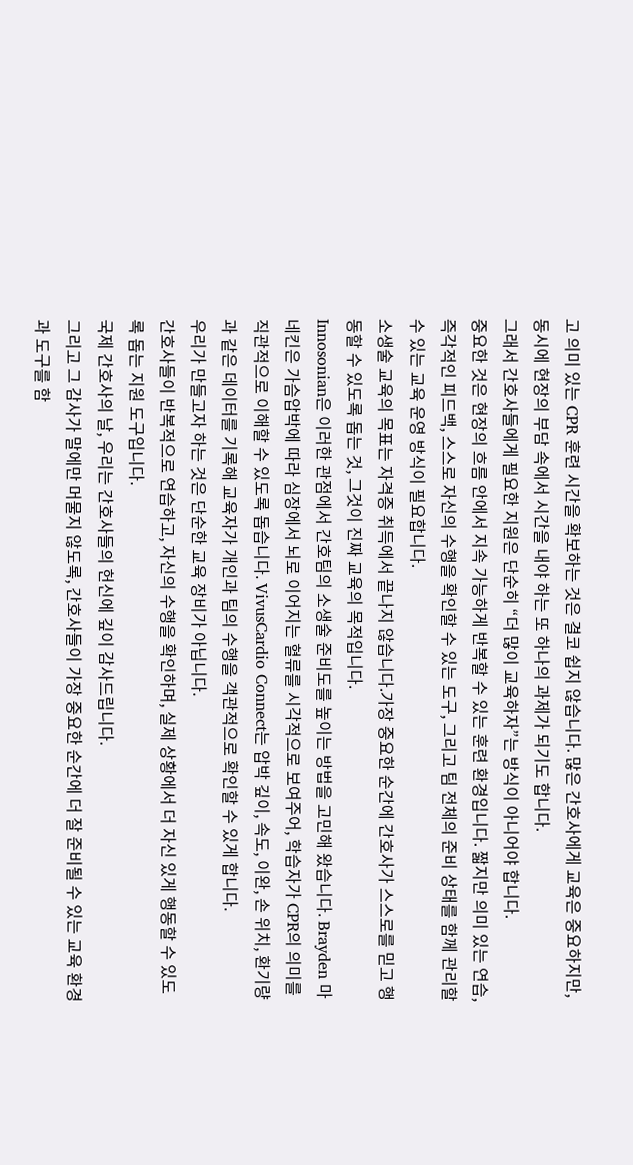고 의미 있는 CPR 훈련 시간을 확보하는 것은 결코 쉽지 않습니다. 많은 간호사에게 교육은 중요하지만, 동시에 현장의 부담 속에서 시간을 내야 하는 또 하나의 과제가 되기도 합니다.
그래서 간호사들에게 필요한 지원은 단순히 “더 많이 교육하자”는 방식이 아니어야 합니다.
중요한 것은 현장의 흐름 안에서 지속 가능하게 반복할 수 있는 훈련 환경입니다. 짧지만 의미 있는 연습, 즉각적인 피드백, 스스로 자신의 수행을 확인할 수 있는 도구, 그리고 팀 전체의 준비 상태를 함께 관리할 수 있는 교육 운영 방식이 필요합니다.
소생술 교육의 목표는 자격증 취득에서 끝나지 않습니다.가장 중요한 순간에 간호사가 스스로를 믿고 행동할 수 있도록 돕는 것, 그것이 진짜 교육의 목적입니다.
Innosonian은 이러한 관점에서 간호팀의 소생술 준비도를 높이는 방법을 고민해 왔습니다. Brayden 마네킨은 가슴압박에 따라 심장에서 뇌로 이어지는 혈류를 시각적으로 보여주어, 학습자가 CPR의 의미를 직관적으로 이해할 수 있도록 돕습니다. VivusCardio Connect는 압박 깊이, 속도, 이완, 손 위치, 환기량과 같은 데이터를 기록해 교육자가 개인과 팀의 수행을 객관적으로 확인할 수 있게 합니다.
우리가 만들고자 하는 것은 단순한 교육 장비가 아닙니다.
간호사들이 반복적으로 연습하고, 자신의 수행을 확인하며, 실제 상황에서 더 자신 있게 행동할 수 있도록 돕는 지원 도구입니다.
국제 간호사의 날, 우리는 간호사들의 헌신에 깊이 감사드립니다.
그리고 그 감사가 말에만 머물지 않도록, 간호사들이 가장 중요한 순간에 더 잘 준비될 수 있는 교육 환경과 도구를 함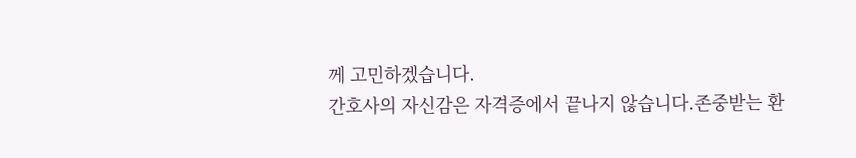께 고민하겠습니다.
간호사의 자신감은 자격증에서 끝나지 않습니다.존중받는 환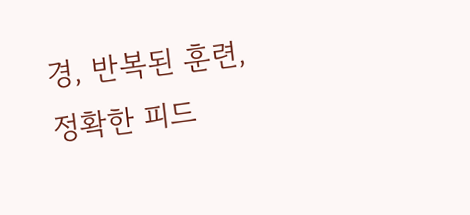경, 반복된 훈련, 정확한 피드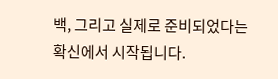백, 그리고 실제로 준비되었다는 확신에서 시작됩니다.